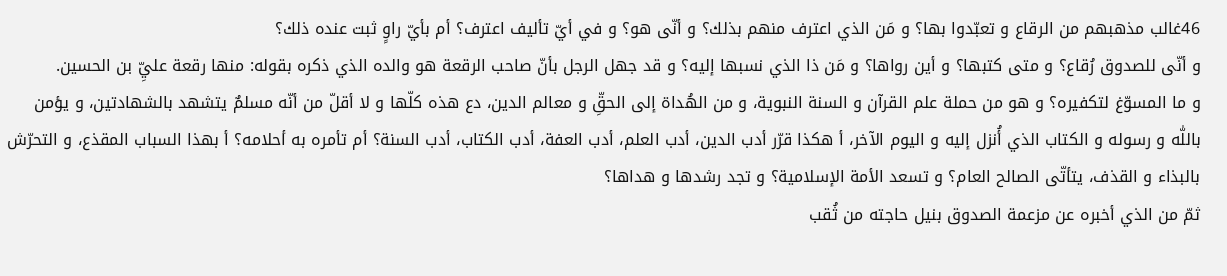46غالب مذهبهم من الرقاع و تعبّدوا بها؟ و مَن الذي اعترف منهم بذلك؟ و أنّى هو؟ و في أيّ تأليف اعترف؟ أم بأيّ راوٍ ثبت عنده ذلك؟
و أنّى للصدوق رُقاع؟ و متى كتبها؟ و أين رواها؟ و مَن ذا الذي نسبها إليه؟ و قد جهل الرجل بأنّ صاحب الرقعة هو والده الذي ذكره بقوله: منها رقعة عليِّ بن الحسين.
و ما المسوّغ لتكفيره؟ و هو من حملة علم القرآن و السنة النبوية، و من الهُداة إلى الحقِّ و معالم الدين، دع هذه كلّها و لا أقلّ من أنّه مسلمٌ يتشهد بالشهادتين، و يؤمن باللّٰه و رسوله و الكتاب الذي أُنزل إليه و اليوم الآخر، أ هكذا قرّر أدب الدين، أدب العلم، أدب العفة، أدب الكتاب، أدب السنة؟ أم تأمره به أحلامه؟ أ بهذا السباب المقذع، و التحرّش بالبذاء و القذف، يتأتّى الصالح العام؟ و تسعد الأمة الإسلامية؟ و تجد رشدها و هداها؟
ثمّ من الذي أخبره عن مزعمة الصدوق بنيل حاجته من ثُقب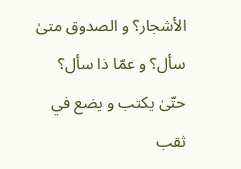الأشجار؟ و الصدوق متىٰ سأل؟ و عمّا ذا سأل؟ حتّىٰ يكتب و يضع في ثقب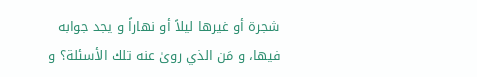شجرة أو غيرها ليلاً أو نهاراً و يجد جوابه فيها، و مَن الذي روىٰ عنه تلك الأسئلة؟ و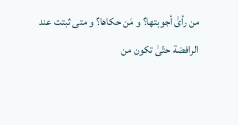من رأىٰ أجوبتها؟ و مَن حكاها؟ و متى ثبتت عند الرافضة حتّىٰ تكون من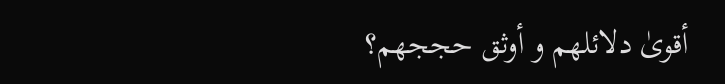أقوىٰ دلائلهم و أوثق حججهم؟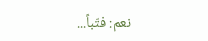نعم: فتّباً...